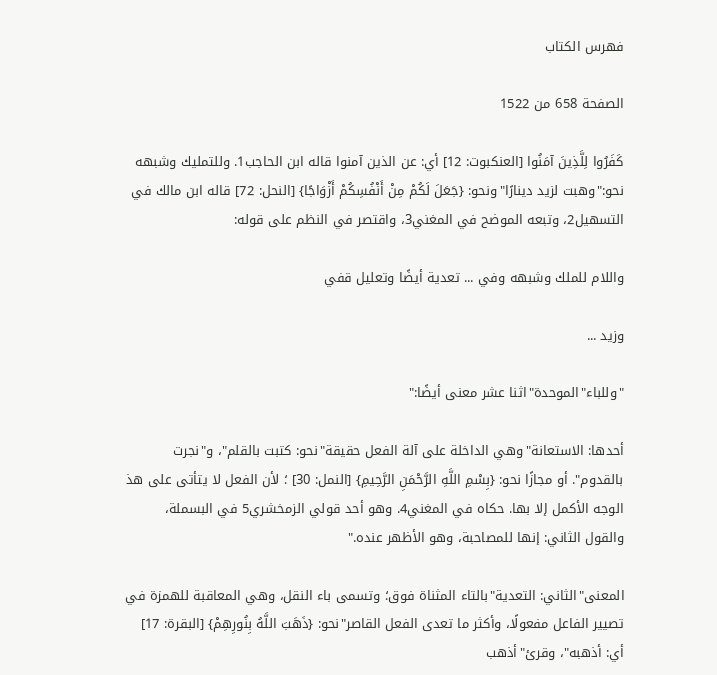فهرس الكتاب

الصفحة 658 من 1522

كَفَرُوا لِلَّذِينَ آمَنُوا [العنكبوت: 12] أي: عن الذين آمنوا قاله ابن الحاجب1. وللتمليك وشبهه نحو:"وهبت لزيد دينارًا"ونحو: {جَعَلَ لَكُمْ مِنْ أَنْفُسِكُمْ أَزْوَاجًا} [النحل: 72] قاله ابن مالك في التسهيل2، وتبعه الموضح في المغني3، واقتصر في النظم على قوله:

واللام للملك وشبهه وفي ... تعدية أيضًا وتعليل قفي

وزيد ...

"وللباء"الموحدة"اثنا عشر معنى أيضًا:"

أحدها: الاستعانة"وهي الداخلة على آلة الفعل حقيقة"نحو: كتبت بالقلم"، و"نجرت بالقدوم". أو مجازًا نحو: {بِسْمِ اللَّهِ الرَّحْمَنِ الرَّحِيمِ} [النمل: 30] ؛ لأن الفعل لا يتأتى على هذ الوجه الأكمل إلا بها. حكاه في المغني4. وهو أحد قولي الزمخشري5 في البسملة، والقول الثاني: إنها للمصاحبة، وهو الأظهر عنده."

المعنى"الثاني: التعدية"بالتاء المثناة فوق؛ وتسمى باء النقل، وهي المعاقبة للهمزة في تصيير الفاعل مفعولًا، وأكثر ما تعدى الفعل القاصر"نحو: {ذَهَبَ اللَّهُ بِنُورِهِمْ} [البقرة: 17] أي: أذهبه"، وقرئ"أذهب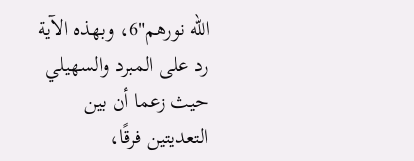الله نورهم"6، وبهذه الآية رد على المبرد والسهيلي حيث زعما أن بين التعديتين فرقًا،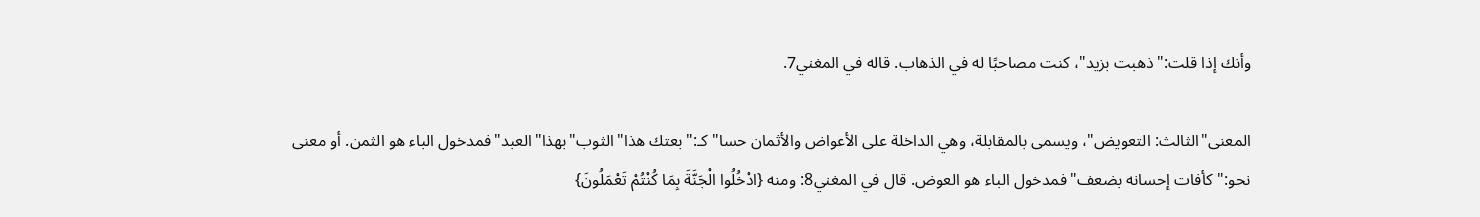وأنك إذا قلت:"ذهبت بزيد"، كنت مصاحبًا له في الذهاب. قاله في المغني7.

المعنى"الثالث: التعويض"، ويسمى بالمقابلة، وهي الداخلة على الأعواض والأثمان حسا"كـ:"بعتك هذا"الثوب"بهذا"العبد"فمدخول الباء هو الثمن. أو معنى نحو:"كأفات إحسانه بضعف"فمدخول الباء هو العوض. قال في المغني8: ومنه {ادْخُلُوا الْجَنَّةَ بِمَا كُنْتُمْ تَعْمَلُونَ}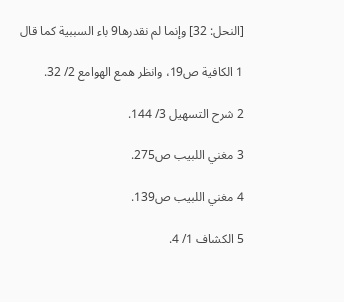[النحل: 32] وإنما لم نقدرها9 باء السببية كما قال

1 الكافية ص19، وانظر همع الهوامع 2/ 32.

2 شرح التسهيل 3/ 144.

3 مغني اللبيب ص275.

4 مغني اللبيب ص139.

5 الكشاف 1/ 4.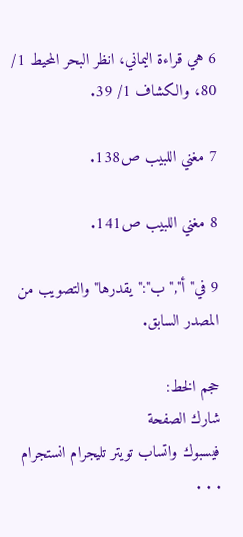6 هي قراءة اليماني، انظر البحر المحيط 1/ 80، والكشاف 1/ 39.

7 مغني اللبيب ص138.

8 مغني اللبيب ص141.

9 في"أ","ب":"يقدرها"والتصويب من المصدر السابق.

حجم الخط:
شارك الصفحة
فيسبوك واتساب تويتر تليجرام انستجرام
. . .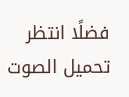فضلًا انتظر تحميل الصوت